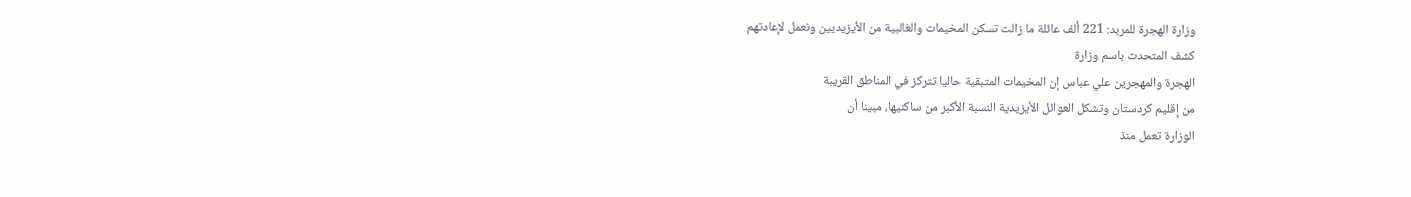وزارة الهجرة للمربد: 221 ألف عائلة ما زالت تسكن المخيمات والغالبية من الأيزيديين ونعمل لإعادتهم
كشف المتحدث باسم وزارة
الهجرة والمهجرين علي عباس إن المخيمات المتبقية حاليا تتركز في المناطق القريبة
من إقليم كردستان وتشكل العوائل الأيزيدية النسبة الأكبر من ساكنيها، مبينا أن
الوزارة تعمل منذ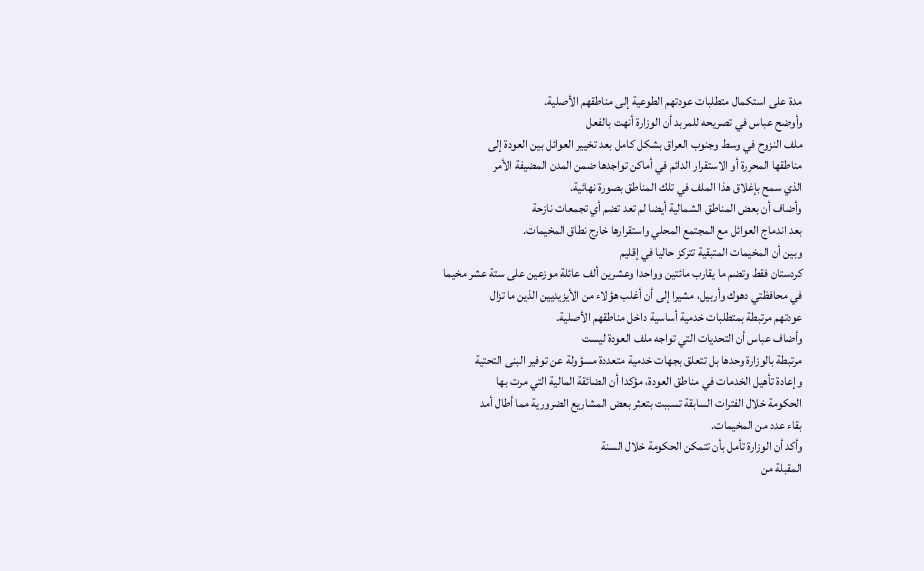مدة على استكمال متطلبات عودتهم الطوعية إلى مناطقهم الأصلية.
وأوضح عباس في تصريحه للمربد أن الوزارة أنهت بالفعل
ملف النزوح في وسط وجنوب العراق بشكل كامل بعد تخيير العوائل بين العودة إلى
مناطقها المحررة أو الاستقرار الدائم في أماكن تواجدها ضمن المدن المضيفة الأمر
الذي سمح بإغلاق هذا الملف في تلك المناطق بصورة نهائية.
وأضاف أن بعض المناطق الشمالية أيضا لم تعد تضم أي تجمعات نازحة
بعد اندماج العوائل مع المجتمع المحلي واستقرارها خارج نطاق المخيمات.
وبين أن المخيمات المتبقية تتركز حاليا في إقليم
كردستان فقط وتضم ما يقارب مائتين وواحدا وعشرين ألف عائلة موزعين على ستة عشر مخيما
في محافظتي دهوك وأربيل، مشيرا إلى أن أغلب هؤلاء من الأيزيديين الذين ما تزال
عودتهم مرتبطة بمتطلبات خدمية أساسية داخل مناطقهم الأصلية.
وأضاف عباس أن التحديات التي تواجه ملف العودة ليست
مرتبطة بالوزارة وحدها بل تتعلق بجهات خدمية متعددة مسؤولة عن توفير البنى التحتية
وإعادة تأهيل الخدمات في مناطق العودة، مؤكدا أن الضائقة المالية التي مرت بها
الحكومة خلال الفترات السابقة تسببت بتعثر بعض المشاريع الضرورية مما أطال أمد
بقاء عدد من المخيمات.
وأكد أن الوزارة تأمل بأن تتمكن الحكومة خلال السنة
المقبلة من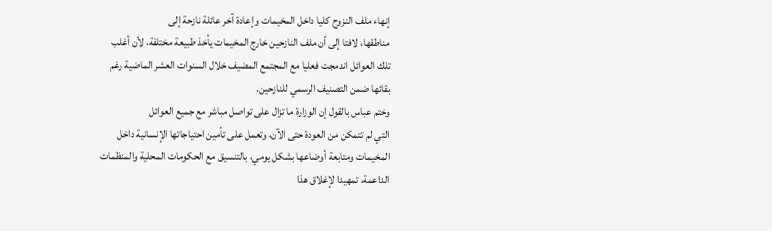إنهاء ملف النزوح كليا داخل المخيمات وإعادة آخر عائلة نازحة إلى
مناطقها، لافتا إلى أن ملف النازحين خارج المخيمات يأخذ طبيعة مختلفة، لأن أغلب
تلك العوائل اندمجت فعليا مع المجتمع المضيف خلال السنوات العشر الماضية رغم
بقائها ضمن التصنيف الرسمي للنازحين.
وختم عباس بالقول إن الوزارة ما تزال على تواصل مباشر مع جميع العوائل
التي لم تتمكن من العودة حتى الآن، وتعمل على تأمين احتياجاتها الإنسانية داخل
المخيمات ومتابعة أوضاعها بشكل يومي، بالتنسيق مع الحكومات المحلية والمنظمات
الداعمة، تمهيدا لإغلاق هذا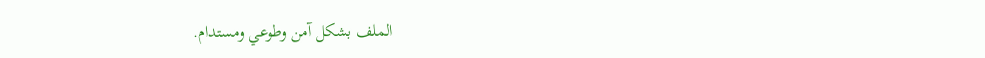الملف بشكل آمن وطوعي ومستدام.